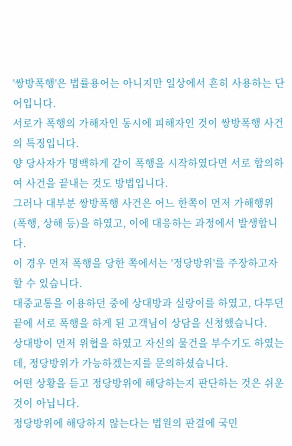'쌍방폭행'은 법률용어는 아니지만 일상에서 흔히 사용하는 단어입니다.
서로가 폭행의 가해자인 동시에 피해자인 것이 쌍방폭행 사건의 특징입니다.
양 당사자가 명백하게 같이 폭행을 시작하였다면 서로 합의하여 사건을 끝내는 것도 방법입니다.
그러나 대부분 쌍방폭행 사건은 어느 한쪽이 먼저 가해행위(폭행, 상해 등)을 하였고, 이에 대응하는 과정에서 발생합니다.
이 경우 먼저 폭행을 당한 쪽에서는 '정당방위'를 주장하고자 할 수 있습니다.
대중교통을 이용하던 중에 상대방과 실랑이를 하였고, 다투던 끝에 서로 폭행을 하게 된 고객님이 상담을 신청했습니다.
상대방이 먼저 위협을 하였고 자신의 물건을 부수기도 하였는데, 정당방위가 가능하겠는지를 문의하셨습니다.
어떤 상황을 듣고 정당방위에 해당하는지 판단하는 것은 쉬운 것이 아닙니다.
정당방위에 해당하지 않는다는 법원의 판결에 국민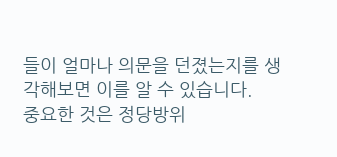들이 얼마나 의문을 던졌는지를 생각해보면 이를 알 수 있습니다.
중요한 것은 정당방위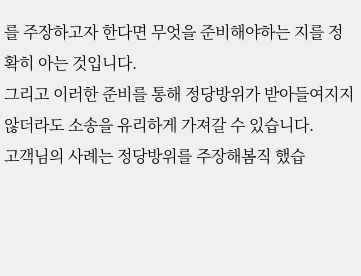를 주장하고자 한다면 무엇을 준비해야하는 지를 정확히 아는 것입니다.
그리고 이러한 준비를 통해 정당방위가 받아들여지지 않더라도 소송을 유리하게 가져갈 수 있습니다.
고객님의 사례는 정당방위를 주장해봄직 했습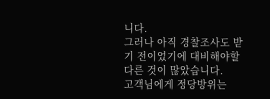니다.
그러나 아직 경찰조사도 받기 전이었기에 대비해야할 다른 것이 많았습니다.
고객님에게 정당방위는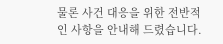물론 사건 대응을 위한 전반적인 사항을 안내해 드렸습니다.